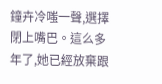鐘卉冷嗤一聲,選擇閉上嘴巴。這么多年了,她已經放棄跟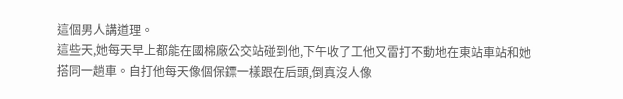這個男人講道理。
這些天,她每天早上都能在國棉廠公交站碰到他,下午收了工他又雷打不動地在東站車站和她搭同一趟車。自打他每天像個保鏢一樣跟在后頭,倒真沒人像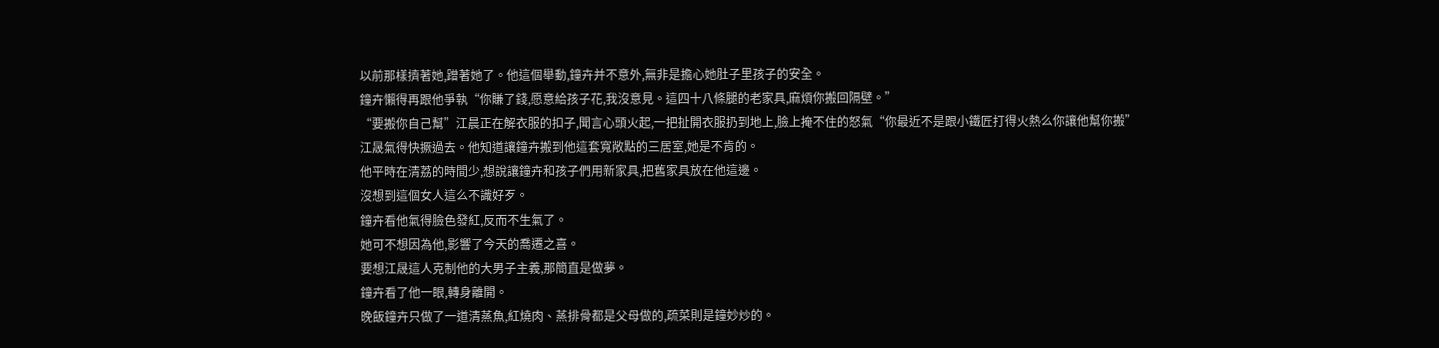以前那樣擠著她,蹭著她了。他這個舉動,鐘卉并不意外,無非是擔心她肚子里孩子的安全。
鐘卉懶得再跟他爭執“你賺了錢,愿意給孩子花,我沒意見。這四十八條腿的老家具,麻煩你搬回隔壁。”
“要搬你自己幫”江晨正在解衣服的扣子,聞言心頭火起,一把扯開衣服扔到地上,臉上掩不住的怒氣“你最近不是跟小鐵匠打得火熱么你讓他幫你搬”
江晟氣得快撅過去。他知道讓鐘卉搬到他這套寬敞點的三居室,她是不肯的。
他平時在清荔的時間少,想說讓鐘卉和孩子們用新家具,把舊家具放在他這邊。
沒想到這個女人這么不識好歹。
鐘卉看他氣得臉色發紅,反而不生氣了。
她可不想因為他,影響了今天的喬遷之喜。
要想江晟這人克制他的大男子主義,那簡直是做夢。
鐘卉看了他一眼,轉身離開。
晚飯鐘卉只做了一道清蒸魚,紅燒肉、蒸排骨都是父母做的,疏菜則是鐘妙炒的。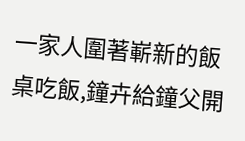一家人圍著嶄新的飯桌吃飯,鐘卉給鐘父開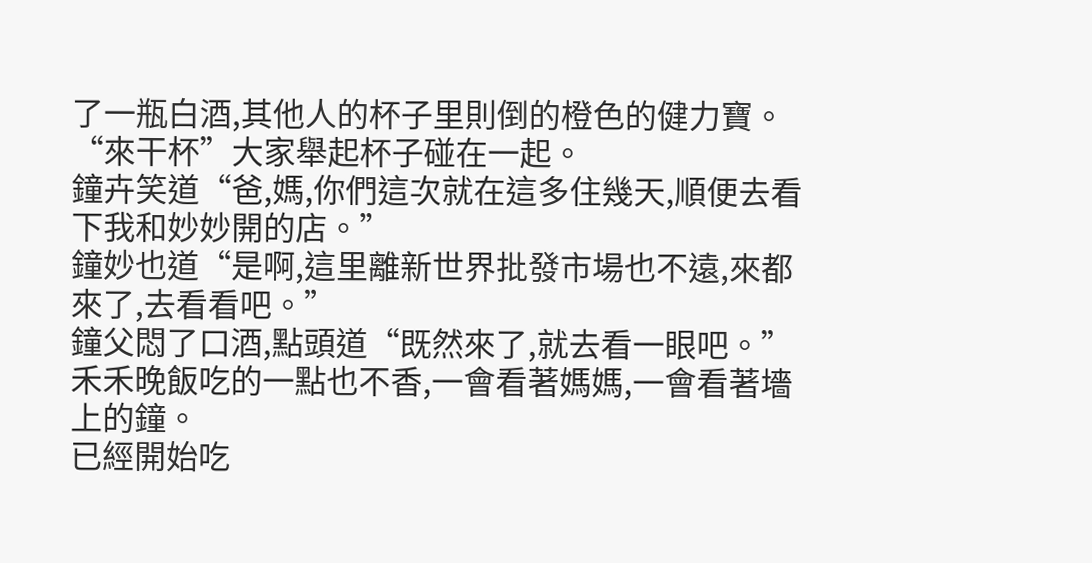了一瓶白酒,其他人的杯子里則倒的橙色的健力寶。
“來干杯”大家舉起杯子碰在一起。
鐘卉笑道“爸,媽,你們這次就在這多住幾天,順便去看下我和妙妙開的店。”
鐘妙也道“是啊,這里離新世界批發市場也不遠,來都來了,去看看吧。”
鐘父悶了口酒,點頭道“既然來了,就去看一眼吧。”
禾禾晚飯吃的一點也不香,一會看著媽媽,一會看著墻上的鐘。
已經開始吃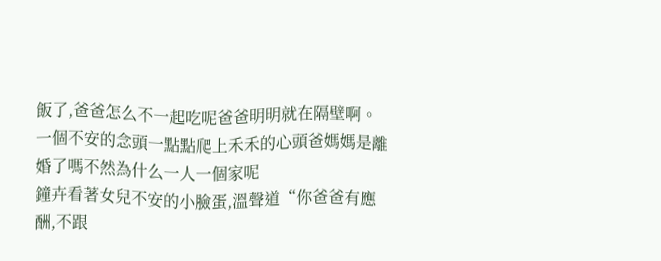飯了,爸爸怎么不一起吃呢爸爸明明就在隔壁啊。
一個不安的念頭一點點爬上禾禾的心頭爸媽媽是離婚了嗎不然為什么一人一個家呢
鐘卉看著女兒不安的小臉蛋,溫聲道“你爸爸有應酬,不跟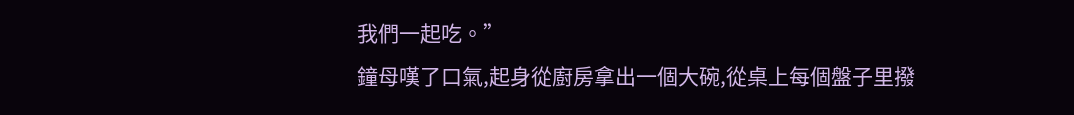我們一起吃。”
鐘母嘆了口氣,起身從廚房拿出一個大碗,從桌上每個盤子里撥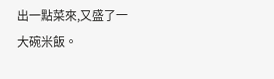出一點菜來,又盛了一大碗米飯。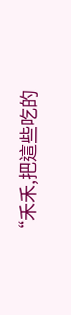“禾禾,把這些吃的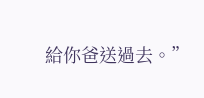給你爸送過去。”